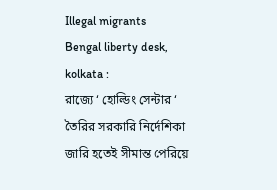Illegal migrants
Bengal liberty desk, kolkata :
রাজ্যে ‘ হোল্ডিং সেন্টার ‘ তৈরির সরকারি নির্দেশিকা জারি হতেই সীমান্ত পেরিয়ে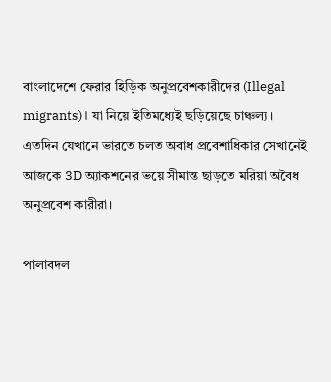বাংলাদেশে ফেরার হিড়িক অনুপ্রবেশকারীদের (Illegal migrants)। যা নিয়ে ইতিমধ্যেই ছড়িয়েছে চাঞ্চল্য। এতদিন যেখানে ভারতে চলত অবাধ প্রবেশাধিকার সেখানেই আজকে 3D অ্যাকশনের ভয়ে সীমান্ত ছাড়তে মরিয়া অবৈধ অনুপ্রবেশ কারীরা।

পালাবদল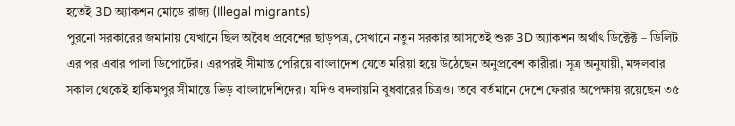হতেই 3D অ্যাকশন মোডে রাজ্য (Illegal migrants)
পুরনো সরকারের জমানায় যেখানে ছিল অবৈধ প্রবেশের ছাড়পত্র, সেখানে নতুন সরকার আসতেই শুরু 3D অ্যাকশন অর্থাৎ ডিক্টেক্ট – ডিলিট এর পর এবার পালা ডিপোর্টের। এরপরই সীমান্ত পেরিয়ে বাংলাদেশ যেতে মরিয়া হয়ে উঠেছেন অনুপ্রবেশ কারীরা। সূত্র অনুযায়ী, মঙ্গলবার সকাল থেকেই হাকিমপুর সীমান্তে ভিড় বাংলাদেশিদের। যদিও বদলায়নি বুধবারের চিত্রও। তবে বর্তমানে দেশে ফেরার অপেক্ষায় রয়েছেন ৩৫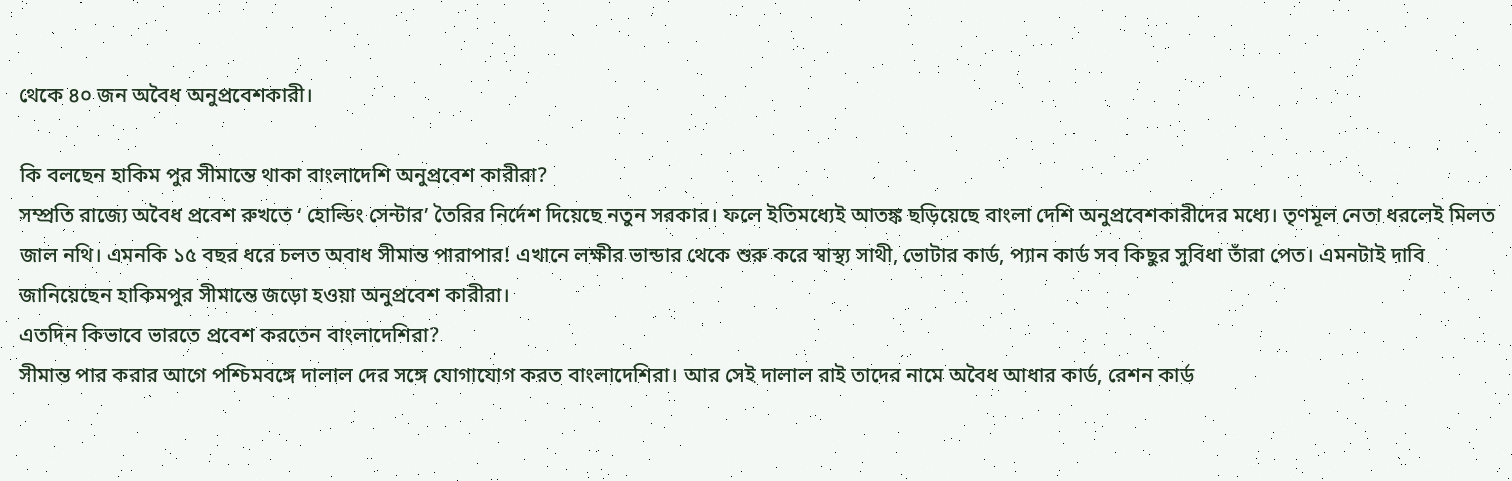থেকে ৪০ জন অবৈধ অনুপ্রবেশকারী।

কি বলছেন হাকিম পুর সীমান্তে থাকা বাংলাদেশি অনুপ্রবেশ কারীরা?
সম্প্রতি রাজ্যে অবৈধ প্রবেশ রুখতে ‘ হোল্ডিং সেন্টার’ তৈরির নির্দেশ দিয়েছে নতুন সরকার। ফলে ইতিমধ্যেই আতঙ্ক ছড়িয়েছে বাংলা দেশি অনুপ্রবেশকারীদের মধ্যে। তৃণমূল নেতা ধরলেই মিলত জাল নথি। এমনকি ১৫ বছর ধরে চলত অবাধ সীমান্ত পারাপার! এখানে লক্ষীর ভান্ডার থেকে শুরু করে স্বাস্থ্য সাথী, ভোটার কার্ড, প্যান কার্ড সব কিছুর সুবিধা তাঁরা পেত। এমনটাই দাবি জানিয়েছেন হাকিমপুর সীমান্তে জড়ো হওয়া অনুপ্রবেশ কারীরা।
এতদিন কিভাবে ভারতে প্রবেশ করতেন বাংলাদেশিরা?
সীমান্ত পার করার আগে পশ্চিমবঙ্গে দালাল দের সঙ্গে যোগাযোগ করত বাংলাদেশিরা। আর সেই দালাল রাই তাদের নামে অবৈধ আধার কার্ড, রেশন কার্ড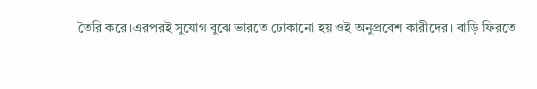তৈরি করে।এরপরই সুযোগ বুঝে ভারতে ঢোকানো হয় ওই অনুপ্রবেশ কারীদের। বাড়ি ফিরতে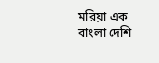মরিয়া এক বাংলা দেশি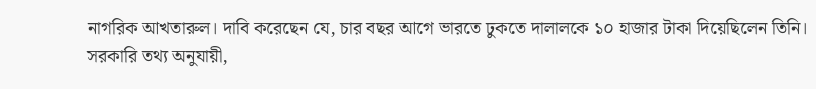নাগরিক আখতারুল। দাবি করেছেন যে, চার বছর আগে ভারতে ঢুকতে দালালকে ১০ হাজার টাকা দিয়েছিলেন তিনি।
সরকারি তথ্য অনুযায়ী,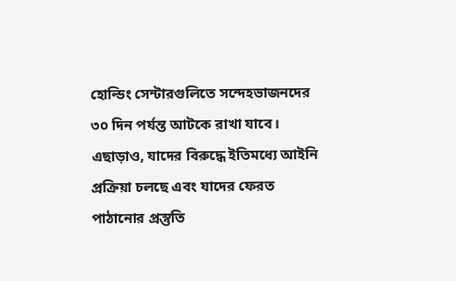হোল্ডিং সেন্টারগুলিতে সন্দেহভাজনদের ৩০ দিন পর্যন্ত আটকে রাখা যাবে। এছাড়াও, যাদের বিরুদ্ধে ইতিমধ্যে আইনি প্রক্রিয়া চলছে এবং যাদের ফেরত পাঠানোর প্রস্তুতি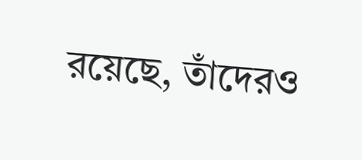রয়েছে, তাঁদেরও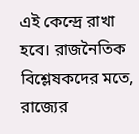এই কেন্দ্রে রাখা হবে। রাজনৈতিক বিশ্লেষকদের মতে, রাজ্যের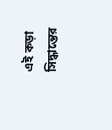এই কড়া সিদ্ধান্তের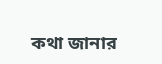কথা জানার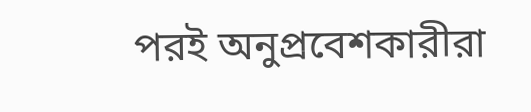পরই অনুপ্রবেশকারীরা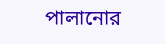পালানোর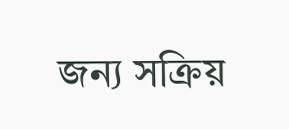জন্য সক্রিয়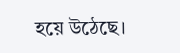হয়ে উঠেছে।